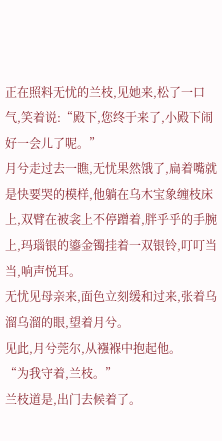正在照料无忧的兰枝,见她来,松了一口气,笑着说:“殿下,您终于来了,小殿下闹好一会儿了呢。”
月兮走过去一瞧,无忧果然饿了,扁着嘴就是快要哭的模样,他躺在乌木宝象缠枝床上,双臂在被衾上不停蹭着,胖乎乎的手腕上,玛瑙银的鎏金镯挂着一双银铃,叮叮当当,响声悦耳。
无忧见母亲来,面色立刻缓和过来,张着乌溜乌溜的眼,望着月兮。
见此,月兮莞尔,从襁褓中抱起他。
“为我守着,兰枝。”
兰枝道是,出门去候着了。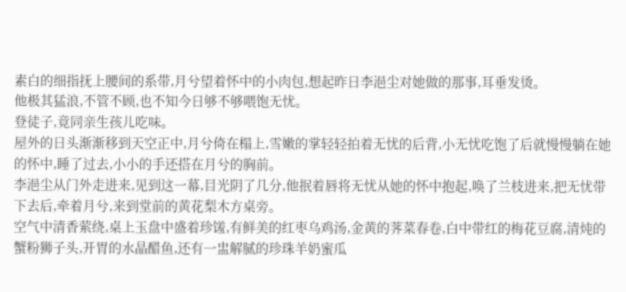素白的细指抚上腰间的系带,月兮望着怀中的小肉包,想起昨日李浥尘对她做的那事,耳垂发烫。
他极其猛浪,不管不顾,也不知今日够不够喂饱无忧。
登徒子,竟同亲生孩儿吃味。
屋外的日头渐渐移到天空正中,月兮倚在榻上,雪嫩的掌轻轻拍着无忧的后背,小无忧吃饱了后就慢慢躺在她的怀中,睡了过去,小小的手还搭在月兮的胸前。
李浥尘从门外走进来,见到这一幕,目光阴了几分,他抿着唇将无忧从她的怀中抱起,唤了兰枝进来,把无忧带下去后,牵着月兮,来到堂前的黄花梨木方桌旁。
空气中清香萦绕,桌上玉盘中盛着珍馐,有鲜美的红枣乌鸡汤,金黄的荠菜春卷,白中带红的梅花豆腐,清炖的蟹粉狮子头,开胃的水晶醋鱼,还有一盅解腻的珍珠羊奶蜜瓜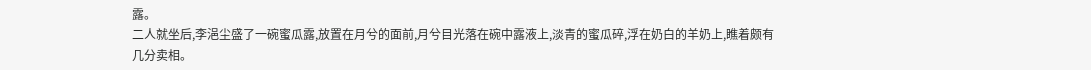露。
二人就坐后,李浥尘盛了一碗蜜瓜露,放置在月兮的面前,月兮目光落在碗中露液上,淡青的蜜瓜碎,浮在奶白的羊奶上,瞧着颇有几分卖相。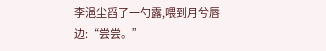李浥尘舀了一勺露,喂到月兮唇边:“尝尝。”